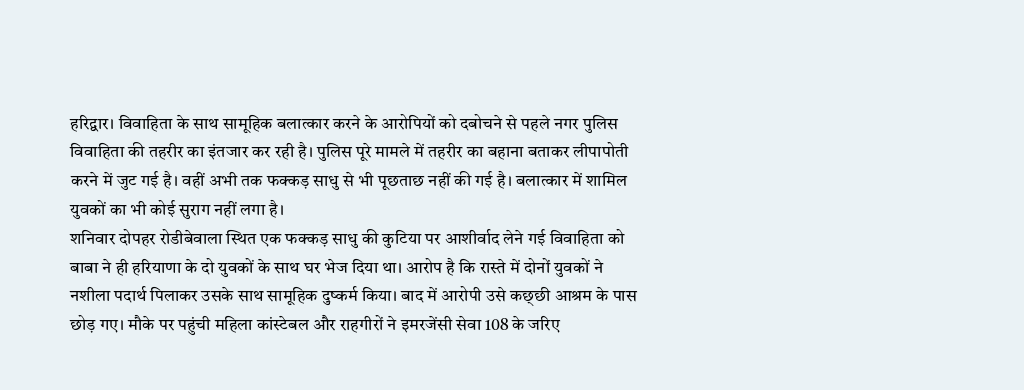हरिद्वार। विवाहिता के साथ सामूहिक बलात्कार करने के आरोपियों को दबोचने से पहले नगर पुलिस विवाहिता की तहरीर का इंतजार कर रही है। पुलिस पूरे मामले में तहरीर का बहाना बताकर लीपापोती करने में जुट गई है। वहीं अभी तक फक्कड़ साधु से भी पूछताछ नहीं की गई है। बलात्कार में शामिल युवकों का भी कोई सुराग नहीं लगा है।
शनिवार दोपहर रोडीबेवाला स्थित एक फक्कड़ साधु की कुटिया पर आशीर्वाद लेने गई विवाहिता को बाबा ने ही हरियाणा के दो युवकों के साथ घर भेज दिया था। आरोप है कि रास्ते में दोनों युवकों ने नशीला पदार्थ पिलाकर उसके साथ सामूहिक दुष्कर्म किया। बाद में आरोपी उसे कछ्छी आश्रम के पास छोड़ गए। मौके पर पहुंची महिला कांस्टेबल और राहगीरों ने इमरजेंसी सेवा 108 के जरिए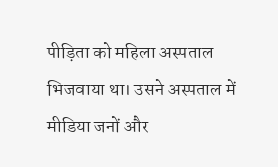पीड़िता को महिला अस्पताल भिजवाया था। उसने अस्पताल में मीडिया जनों और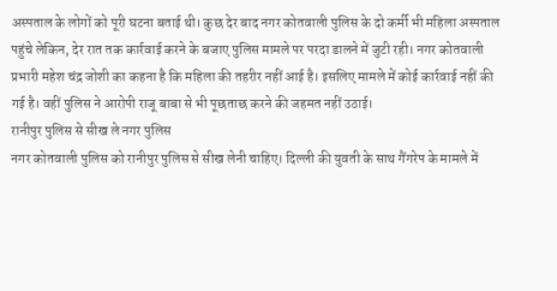अस्पताल के लोगों को पूरी घटना बताई थी। कुछ देर बाद नगर कोतवाली पुलिस के दो कर्मी भी महिला अस्पताल पहुंचे लेकिन, देर रात तक कार्रवाई करने के बजाए पुलिस मामले पर परदा डालने में जुटी रही। नगर कोतवाली प्रभारी महेश चंद्र जोशी का कहना है कि महिला की तहरीर नहीं आई है। इसलिए मामले में कोई कार्रवाई नहीं की गई है। वहीं पुलिस ने आरोपी राजू बाबा से भी पूछताछ करने की जहमत नहीं उठाई।
रानीपुर पुलिस से सीख ले नगर पुलिस
नगर कोतवाली पुलिस को रानीपुर पुलिस से सीख लेनी चाहिए। दिल्ली की युवती के साथ गैंगरेप के मामले में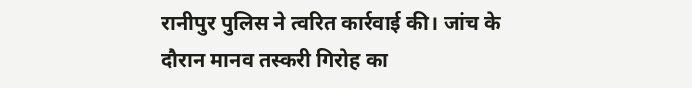रानीपुर पुलिस ने त्वरित कार्रवाई की। जांच के दौरान मानव तस्करी गिरोह का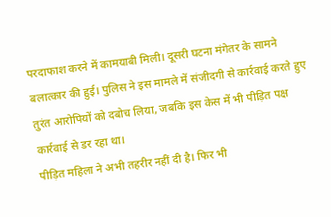परदाफाश करने में कामयाबी मिली। दूसरी घटना मंगेतर के सामने बलात्कार की हुई। पुलिस ने इस मामले में संजीदगी से कार्रवाई करते हुए तुरंत आरोपियों को दबोच लिया, जबकि इस केस में भी पीड़ित पक्ष कार्रवाई से डर रहा था।
पीड़ित महिला ने अभी तहरीर नहीं दी है। फिर भी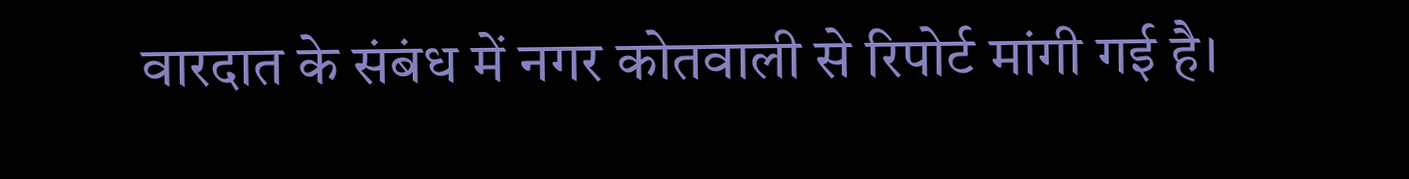वारदात के संबंध में नगर कोतवाली से रिपोर्ट मांगी गई है।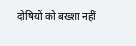दोषियों को बख्शा नहीं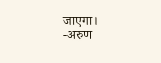जाएगा।
-अरुण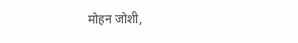मोहन जोशी,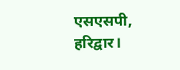एसएसपी, हरिद्वार।